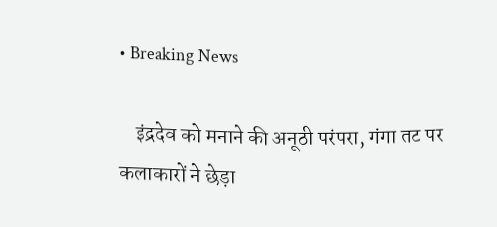• Breaking News

    इंद्रदेव को मनाने की अनूठी परंपरा, गंगा तट पर कलाकारों ने छेड़ा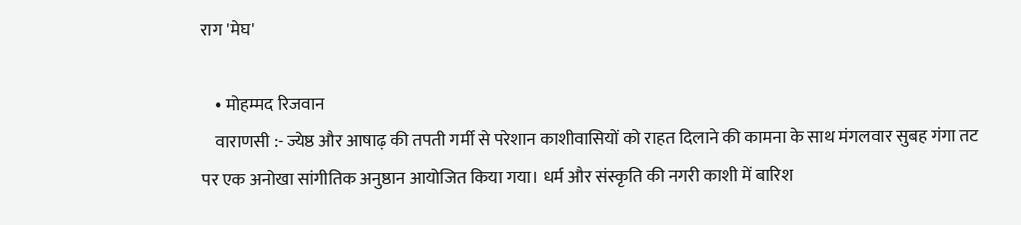राग 'मेघ'

    • मोहम्मद रिजवान
    वाराणसी :- ज्येष्ठ और आषाढ़ की तपती गर्मी से परेशान काशीवासियों को राहत दिलाने की कामना के साथ मंगलवार सुबह गंगा तट पर एक अनोखा सांगीतिक अनुष्ठान आयोजित किया गया। धर्म और संस्कृति की नगरी काशी में बारिश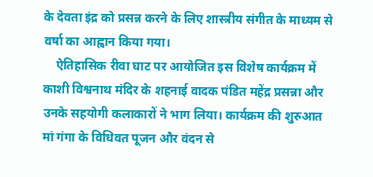के देवता इंद्र को प्रसन्न करने के लिए शास्त्रीय संगीत के माध्यम से वर्षा का आह्वान किया गया।
    ऐतिहासिक रीवा घाट पर आयोजित इस विशेष कार्यक्रम में काशी विश्वनाथ मंदिर के शहनाई वादक पंडित महेंद्र प्रसन्ना और उनके सहयोगी कलाकारों ने भाग लिया। कार्यक्रम की शुरुआत मां गंगा के विधिवत पूजन और वंदन से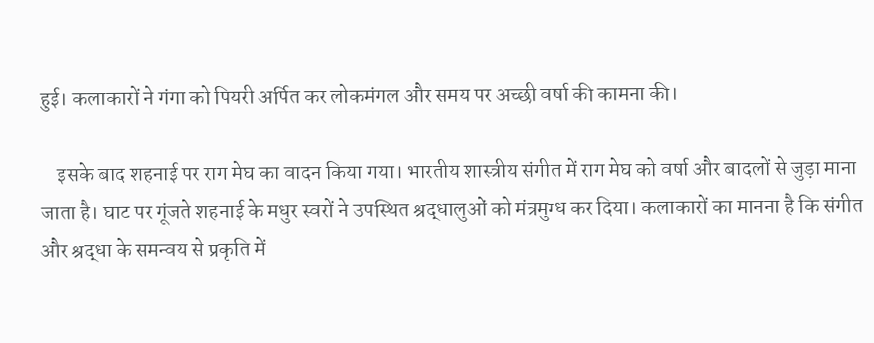हुई। कलाकारों ने गंगा को पियरी अर्पित कर लोकमंगल और समय पर अच्छी वर्षा की कामना की।

    इसके बाद शहनाई पर राग मेघ का वादन किया गया। भारतीय शास्त्रीय संगीत में राग मेघ को वर्षा और बादलों से जुड़ा माना जाता है। घाट पर गूंजते शहनाई के मधुर स्वरों ने उपस्थित श्रद्धालुओं को मंत्रमुग्ध कर दिया। कलाकारों का मानना है कि संगीत और श्रद्धा के समन्वय से प्रकृति में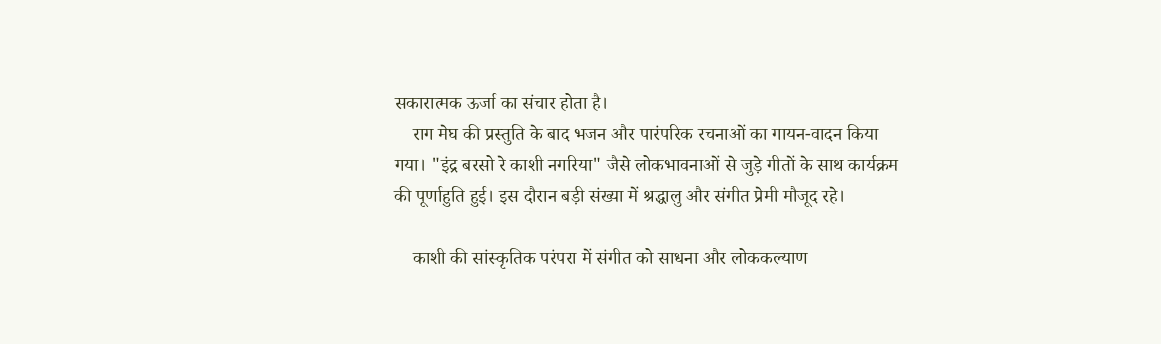सकारात्मक ऊर्जा का संचार होता है।
    राग मेघ की प्रस्तुति के बाद भजन और पारंपरिक रचनाओं का गायन-वादन किया गया। "इंद्र बरसो रे काशी नगरिया" जैसे लोकभावनाओं से जुड़े गीतों के साथ कार्यक्रम की पूर्णाहुति हुई। इस दौरान बड़ी संख्या में श्रद्धालु और संगीत प्रेमी मौजूद रहे।

    काशी की सांस्कृतिक परंपरा में संगीत को साधना और लोककल्याण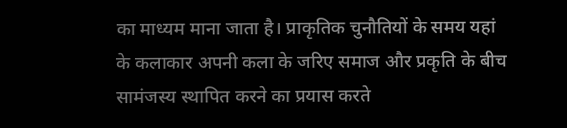का माध्यम माना जाता है। प्राकृतिक चुनौतियों के समय यहां के कलाकार अपनी कला के जरिए समाज और प्रकृति के बीच सामंजस्य स्थापित करने का प्रयास करते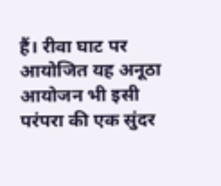हैं। रीवा घाट पर आयोजित यह अनूठा आयोजन भी इसी परंपरा की एक सुंदर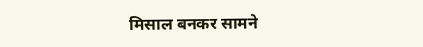मिसाल बनकर सामने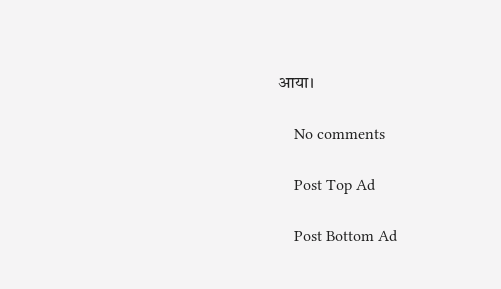आया।

    No comments

    Post Top Ad

    Post Bottom Ad